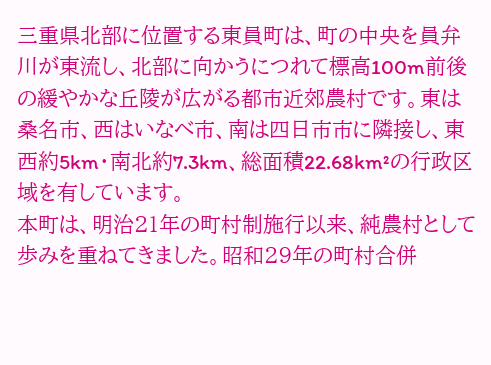三重県北部に位置する東員町は、町の中央を員弁川が東流し、北部に向かうにつれて標高100m前後の緩やかな丘陵が広がる都市近郊農村です。東は桑名市、西はいなべ市、南は四日市市に隣接し、東西約5km・南北約7.3km、総面積22.68km²の行政区域を有しています。
本町は、明治21年の町村制施行以来、純農村として歩みを重ねてきました。昭和29年の町村合併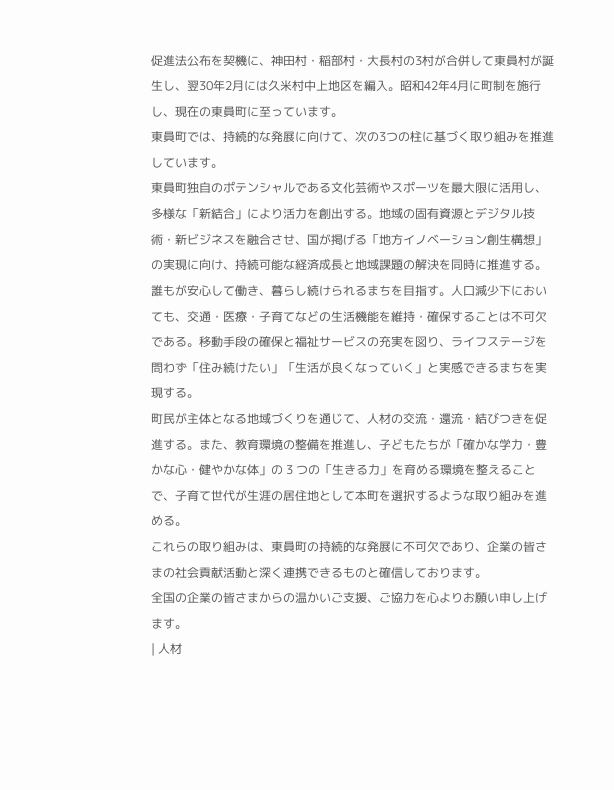促進法公布を契機に、神田村・稲部村・大長村の3村が合併して東員村が誕生し、翌30年2月には久米村中上地区を編入。昭和42年4月に町制を施行し、現在の東員町に至っています。
東員町では、持続的な発展に向けて、次の3つの柱に基づく取り組みを推進しています。
東員町独自のポテンシャルである文化芸術やスポーツを最大限に活用し、多様な「新結合」により活力を創出する。地域の固有資源とデジタル技術・新ビジネスを融合させ、国が掲げる「地方イノベーション創生構想」の実現に向け、持続可能な経済成長と地域課題の解決を同時に推進する。
誰もが安心して働き、暮らし続けられるまちを目指す。人口減少下においても、交通・医療・子育てなどの生活機能を維持・確保することは不可欠である。移動手段の確保と福祉サービスの充実を図り、ライフステージを問わず「住み続けたい」「生活が良くなっていく」と実感できるまちを実現する。
町民が主体となる地域づくりを通じて、人材の交流・還流・結びつきを促進する。また、教育環境の整備を推進し、子どもたちが「確かな学力・豊かな心・健やかな体」の 3 つの「生きる力」を育める環境を整えることで、子育て世代が生涯の居住地として本町を選択するような取り組みを進める。
これらの取り組みは、東員町の持続的な発展に不可欠であり、企業の皆さまの社会貢献活動と深く連携できるものと確信しております。
全国の企業の皆さまからの温かいご支援、ご協力を心よりお願い申し上げます。
| 人材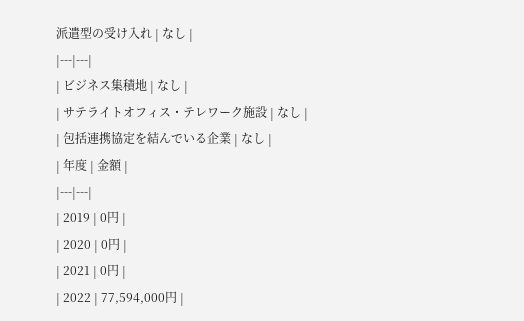派遣型の受け入れ | なし |
|---|---|
| ビジネス集積地 | なし |
| サテライトオフィス・テレワーク施設 | なし |
| 包括連携協定を結んでいる企業 | なし |
| 年度 | 金額 |
|---|---|
| 2019 | 0円 |
| 2020 | 0円 |
| 2021 | 0円 |
| 2022 | 77,594,000円 |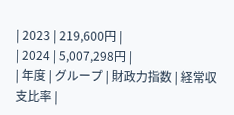| 2023 | 219,600円 |
| 2024 | 5,007,298円 |
| 年度 | グループ | 財政力指数 | 経常収支比率 |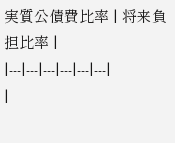実質公債費比率 | 将来負担比率 |
|---|---|---|---|---|---|
|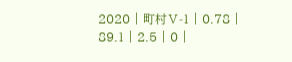2020 | 町村Ⅴ-1 | 0.78 | 89.1 | 2.5 | 0 |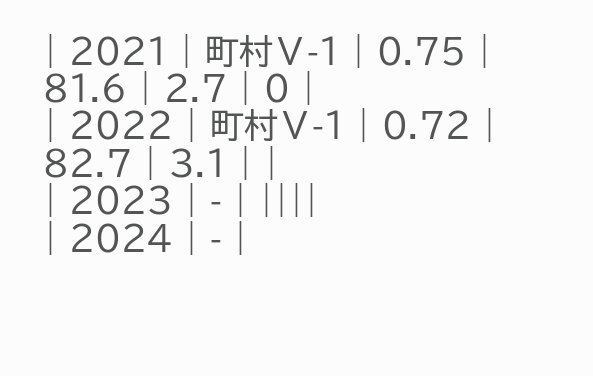| 2021 | 町村Ⅴ-1 | 0.75 | 81.6 | 2.7 | 0 |
| 2022 | 町村Ⅴ-1 | 0.72 | 82.7 | 3.1 | |
| 2023 | - | ||||
| 2024 | - |